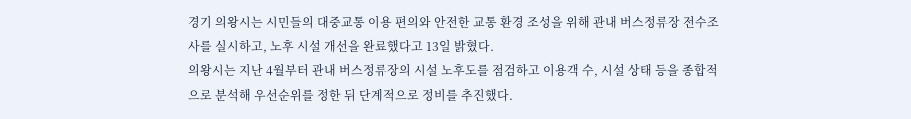경기 의왕시는 시민들의 대중교통 이용 편의와 안전한 교통 환경 조성을 위해 관내 버스정류장 전수조사를 실시하고, 노후 시설 개선을 완료했다고 13일 밝혔다.
의왕시는 지난 4월부터 관내 버스정류장의 시설 노후도를 점검하고 이용객 수, 시설 상태 등을 종합적으로 분석해 우선순위를 정한 뒤 단계적으로 정비를 추진했다.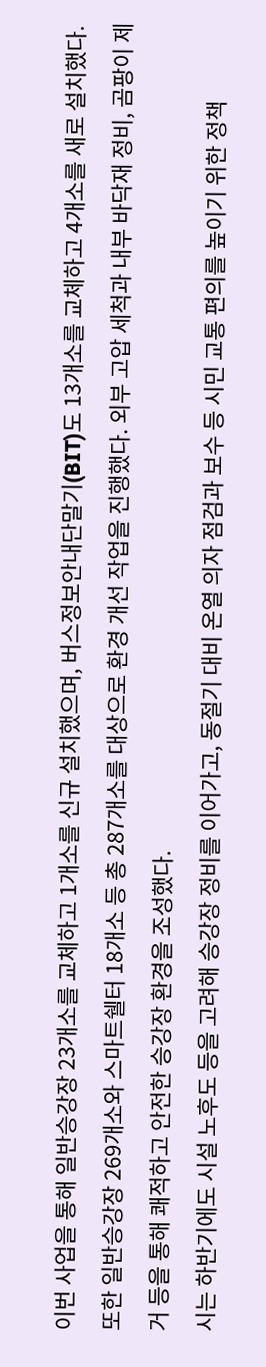이번 사업을 통해 일반승강장 23개소를 교체하고 1개소를 신규 설치했으며, 버스정보안내단말기(BIT)도 13개소를 교체하고 4개소를 새로 설치했다.
또한 일반승강장 269개소와 스마트쉘터 18개소 등 총 287개소를 대상으로 환경 개선 작업을 진행했다. 외부 고압 세척과 내부 바닥재 정비, 곰팡이 제거 등을 통해 쾌적하고 안전한 승강장 환경을 조성했다.
시는 하반기에도 시설 노후도 등을 고려해 승강장 정비를 이어가고, 동절기 대비 온열 의자 점검과 보수 등 시민 교통 편의를 높이기 위한 정책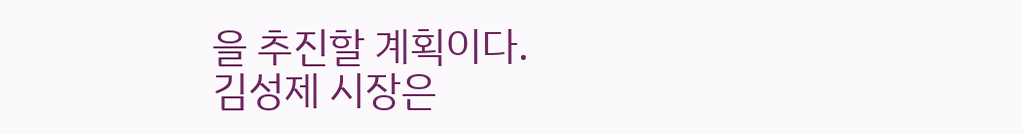을 추진할 계획이다.
김성제 시장은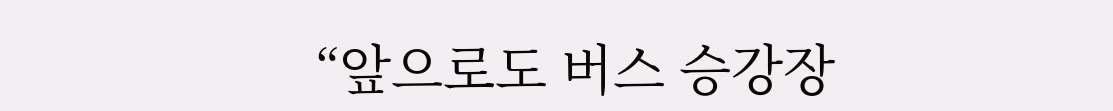“앞으로도 버스 승강장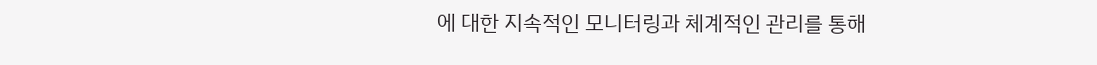에 대한 지속적인 모니터링과 체계적인 관리를 통해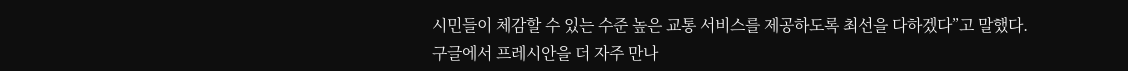시민들이 체감할 수 있는 수준 높은 교통 서비스를 제공하도록 최선을 다하겠다”고 말했다.
구글에서 프레시안을 더 자주 만나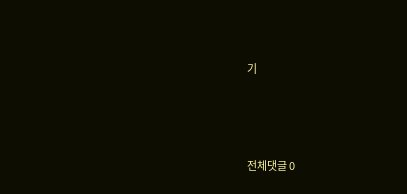기




전체댓글 0